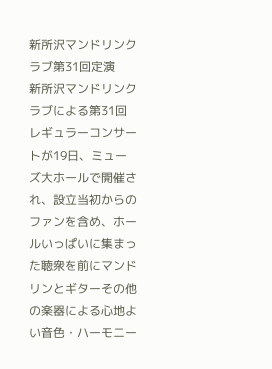新所沢マンドリンクラブ第31回定演
新所沢マンドリンクラブによる第31回レギュラーコンサートが19日、ミューズ大ホールで開催され、設立当初からのファンを含め、ホールいっぱいに集まった聴衆を前にマンドリンとギターその他の楽器による心地よい音色・ハーモニー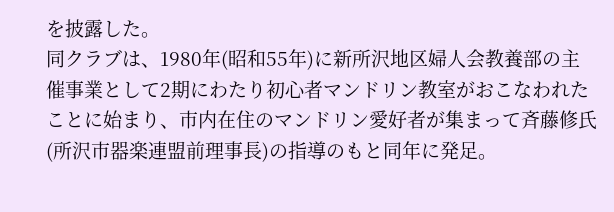を披露した。
同クラブは、1980年(昭和55年)に新所沢地区婦人会教養部の主催事業として2期にわたり初心者マンドリン教室がおこなわれたことに始まり、市内在住のマンドリン愛好者が集まって斉藤修氏(所沢市器楽連盟前理事長)の指導のもと同年に発足。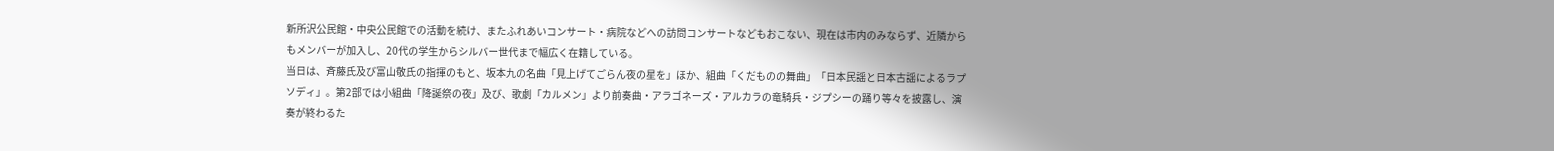新所沢公民館・中央公民館での活動を続け、またふれあいコンサート・病院などへの訪問コンサートなどもおこない、現在は市内のみならず、近隣からもメンバーが加入し、20代の学生からシルバー世代まで幅広く在籍している。
当日は、斉藤氏及び富山敬氏の指揮のもと、坂本九の名曲「見上げてごらん夜の星を」ほか、組曲「くだものの舞曲」「日本民謡と日本古謡によるラプソディ」。第2部では小組曲「降誕祭の夜」及び、歌劇「カルメン」より前奏曲・アラゴネーズ・アルカラの竜騎兵・ジプシーの踊り等々を披露し、演奏が終わるた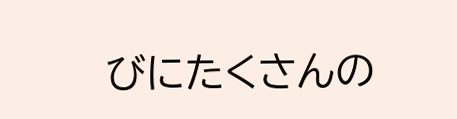びにたくさんの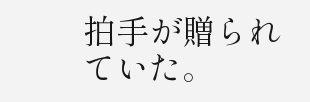拍手が贈られていた。